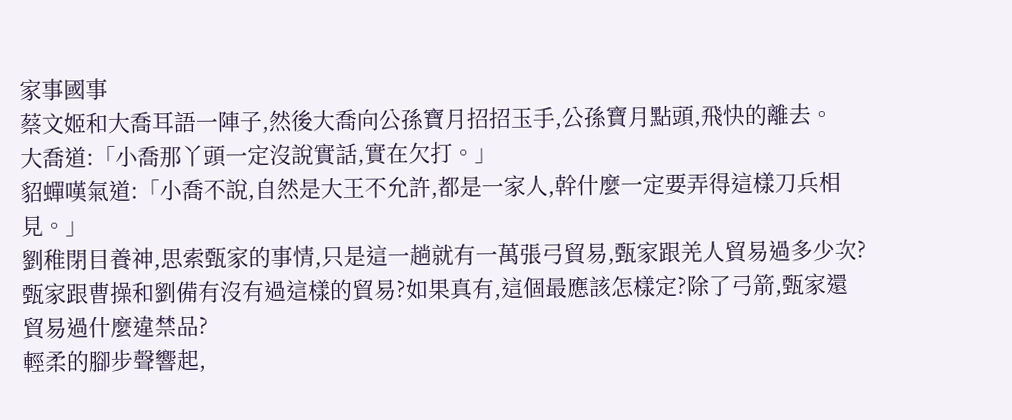家事國事
蔡文姬和大喬耳語一陣子,然後大喬向公孫寶月招招玉手,公孫寶月點頭,飛快的離去。
大喬道:「小喬那丫頭一定沒說實話,實在欠打。」
貂蟬嘆氣道:「小喬不說,自然是大王不允許,都是一家人,幹什麼一定要弄得這樣刀兵相見。」
劉稚閉目養神,思索甄家的事情,只是這一趟就有一萬張弓貿易,甄家跟羌人貿易過多少次?甄家跟曹操和劉備有沒有過這樣的貿易?如果真有,這個最應該怎樣定?除了弓箭,甄家還貿易過什麼違禁品?
輕柔的腳步聲響起,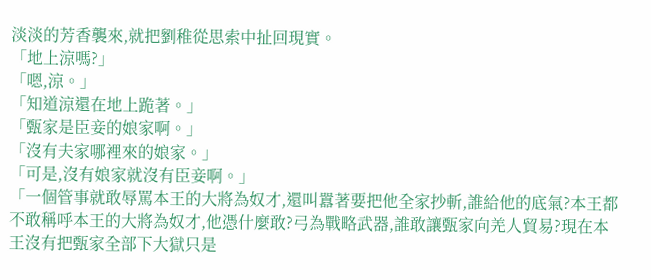淡淡的芳香襲來,就把劉稚從思索中扯回現實。
「地上涼嗎?」
「嗯,涼。」
「知道涼還在地上跪著。」
「甄家是臣妾的娘家啊。」
「沒有夫家哪裡來的娘家。」
「可是,沒有娘家就沒有臣妾啊。」
「一個管事就敢辱罵本王的大將為奴才,還叫囂著要把他全家抄斬,誰給他的底氣?本王都不敢稱呼本王的大將為奴才,他憑什麼敢?弓為戰略武器,誰敢讓甄家向羌人貿易?現在本王沒有把甄家全部下大獄只是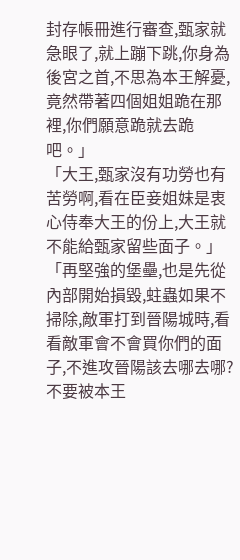封存帳冊進行審查,甄家就急眼了,就上蹦下跳,你身為後宮之首,不思為本王解憂,竟然帶著四個姐姐跪在那裡,你們願意跪就去跪吧。」
「大王,甄家沒有功勞也有苦勞啊,看在臣妾姐妹是衷心侍奉大王的份上,大王就不能給甄家留些面子。」
「再堅強的堡壘,也是先從內部開始損毀,蛀蟲如果不掃除,敵軍打到晉陽城時,看看敵軍會不會買你們的面子,不進攻晉陽該去哪去哪?
不要被本王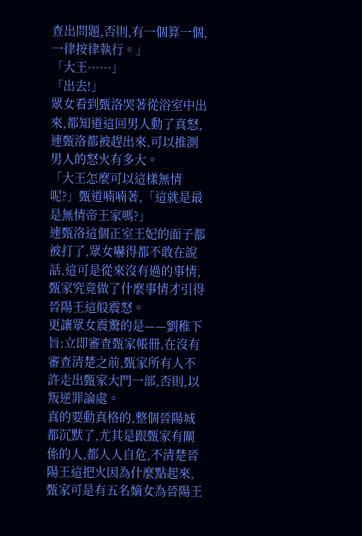查出問題,否則,有一個算一個,一律按律執行。」
「大王······」
「出去!」
眾女看到甄洛哭著從浴室中出來,都知道這回男人動了真怒,連甄洛都被趕出來,可以推測男人的怒火有多大。
「大王怎麼可以這樣無情呢?」甄道喃喃著,「這就是最是無情帝王家嗎?」
連甄洛這個正室王妃的面子都被打了,眾女嚇得都不敢在說話,這可是從來沒有過的事情,甄家究竟做了什麼事情才引得晉陽王這般震怒。
更讓眾女震驚的是——劉稚下旨:立即審查甄家帳冊,在沒有審查清楚之前,甄家所有人不許走出甄家大門一部,否則,以叛逆罪論處。
真的要動真格的,整個晉陽城都沉默了,尤其是跟甄家有關係的人,都人人自危,不清楚晉陽王這把火因為什麼點起來,甄家可是有五名嫡女為晉陽王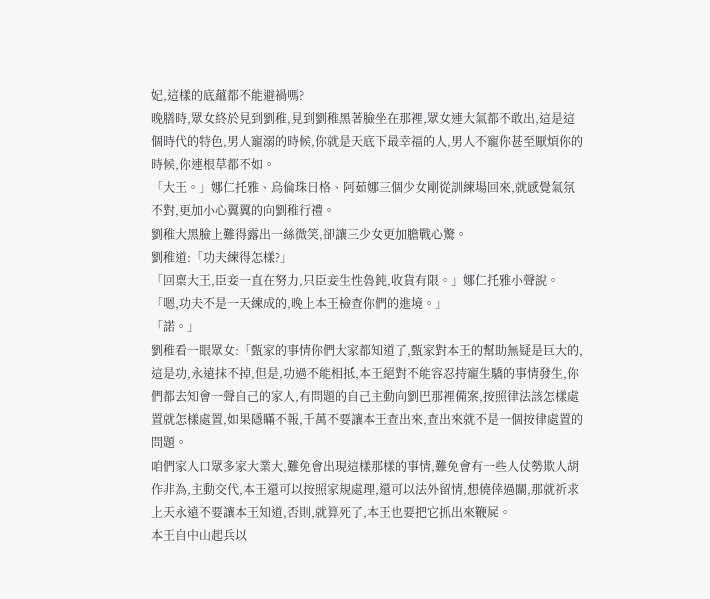妃,這樣的底蘊都不能避禍嗎?
晚膳時,眾女終於見到劉稚,見到劉稚黑著臉坐在那裡,眾女連大氣都不敢出,這是這個時代的特色,男人寵溺的時候,你就是天底下最幸福的人,男人不寵你甚至厭煩你的時候,你連根草都不如。
「大王。」娜仁托雅、烏倫珠日格、阿茹娜三個少女剛從訓練場回來,就感覺氣氛不對,更加小心翼翼的向劉稚行禮。
劉稚大黑臉上難得露出一絲微笑,卻讓三少女更加膽戰心驚。
劉稚道:「功夫練得怎樣?」
「回稟大王,臣妾一直在努力,只臣妾生性魯鈍,收貨有限。」娜仁托雅小聲說。
「嗯,功夫不是一天練成的,晚上本王檢查你們的進境。」
「諾。」
劉稚看一眼眾女:「甄家的事情你們大家都知道了,甄家對本王的幫助無疑是巨大的,這是功,永遠抹不掉,但是,功過不能相抵,本王絕對不能容忍持寵生驕的事情發生,你們都去知會一聲自己的家人,有問題的自己主動向劉巴那裡備案,按照律法該怎樣處置就怎樣處置,如果隱瞞不報,千萬不要讓本王查出來,查出來就不是一個按律處置的問題。
咱們家人口眾多家大業大,難免會出現這樣那樣的事情,難免會有一些人仗勢欺人胡作非為,主動交代,本王還可以按照家規處理,還可以法外留情,想僥倖過關,那就祈求上天永遠不要讓本王知道,否則,就算死了,本王也要把它抓出來鞭屍。
本王自中山起兵以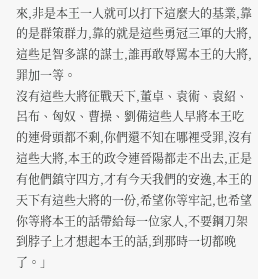來,非是本王一人就可以打下這麼大的基業,靠的是群策群力,靠的就是這些勇冠三軍的大將,這些足智多謀的謀士,誰再敢辱罵本王的大將,罪加一等。
沒有這些大將征戰天下,董卓、袁術、袁紹、呂布、匈奴、曹操、劉備這些人早將本王吃的連骨頭都不剩,你們還不知在哪裡受罪,沒有這些大將,本王的政令連晉陽都走不出去,正是有他們鎮守四方,才有今天我們的安逸,本王的天下有這些大將的一份,希望你等牢記,也希望你等將本王的話帶給每一位家人,不要鋼刀架到脖子上才想起本王的話,到那時一切都晚了。」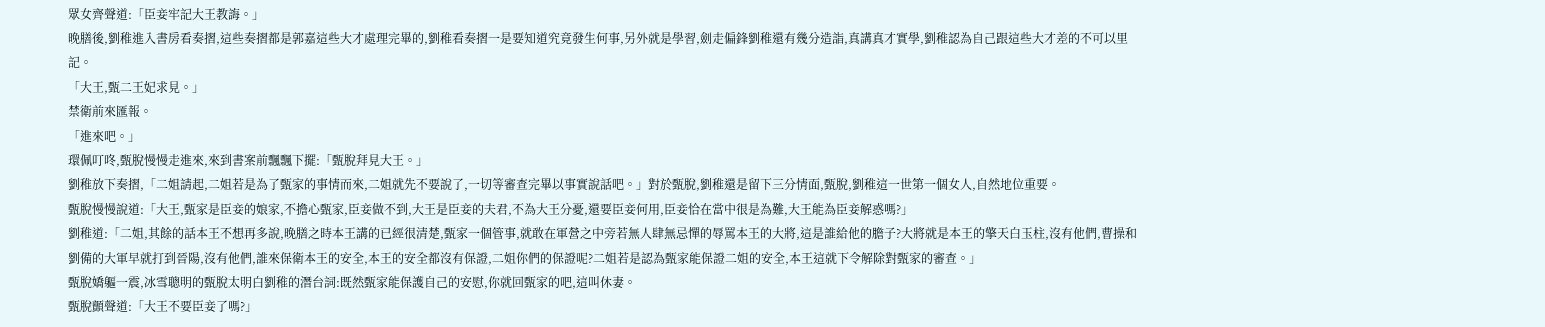眾女齊聲道:「臣妾牢記大王教誨。」
晚膳後,劉稚進入書房看奏摺,這些奏摺都是郭嘉這些大才處理完畢的,劉稚看奏摺一是要知道究竟發生何事,另外就是學習,劍走偏鋒劉稚還有幾分造詣,真講真才實學,劉稚認為自己跟這些大才差的不可以里記。
「大王,甄二王妃求見。」
禁衛前來匯報。
「進來吧。」
環佩叮咚,甄脫慢慢走進來,來到書案前飄飄下擺:「甄脫拜見大王。」
劉稚放下奏摺,「二姐請起,二姐若是為了甄家的事情而來,二姐就先不要說了,一切等審查完畢以事實說話吧。」對於甄脫,劉稚還是留下三分情面,甄脫,劉稚這一世第一個女人,自然地位重要。
甄脫慢慢說道:「大王,甄家是臣妾的娘家,不擔心甄家,臣妾做不到,大王是臣妾的夫君,不為大王分憂,還要臣妾何用,臣妾恰在當中很是為難,大王能為臣妾解惑嗎?」
劉稚道:「二姐,其餘的話本王不想再多說,晚膳之時本王講的已經很清楚,甄家一個管事,就敢在軍營之中旁若無人肆無忌憚的辱罵本王的大將,這是誰給他的膽子?大將就是本王的擎天白玉柱,沒有他們,曹操和劉備的大軍早就打到晉陽,沒有他們,誰來保衛本王的安全,本王的安全都沒有保證,二姐你們的保證呢?二姐若是認為甄家能保證二姐的安全,本王這就下令解除對甄家的審查。」
甄脫嬌軀一震,冰雪聰明的甄脫太明白劉稚的潛台詞:既然甄家能保護自己的安慰,你就回甄家的吧,這叫休妻。
甄脫顫聲道:「大王不要臣妾了嗎?」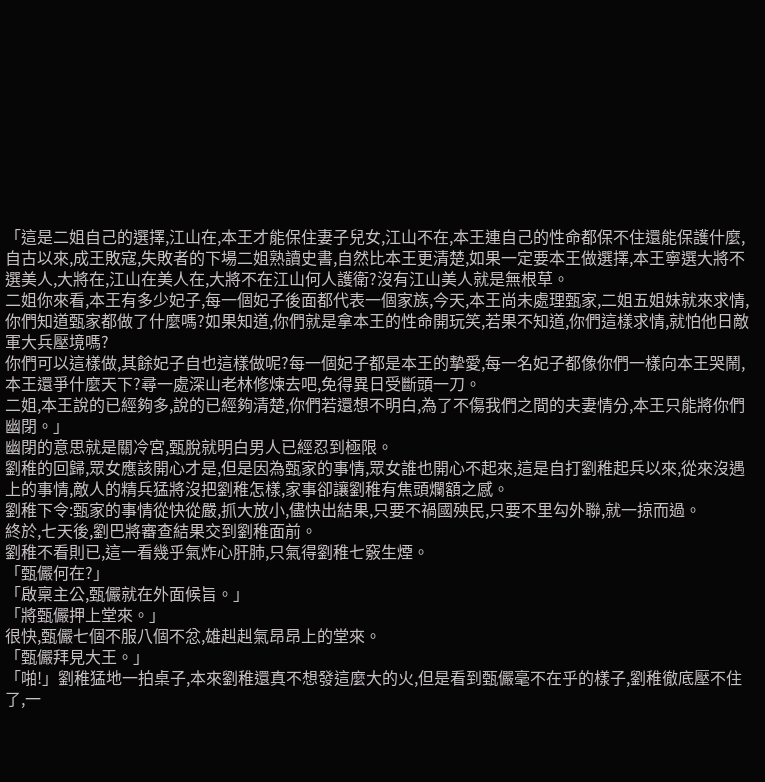「這是二姐自己的選擇,江山在,本王才能保住妻子兒女,江山不在,本王連自己的性命都保不住還能保護什麼,自古以來,成王敗寇,失敗者的下場二姐熟讀史書,自然比本王更清楚,如果一定要本王做選擇,本王寧選大將不選美人,大將在,江山在美人在,大將不在江山何人護衛?沒有江山美人就是無根草。
二姐你來看,本王有多少妃子,每一個妃子後面都代表一個家族,今天,本王尚未處理甄家,二姐五姐妹就來求情,你們知道甄家都做了什麼嗎?如果知道,你們就是拿本王的性命開玩笑,若果不知道,你們這樣求情,就怕他日敵軍大兵壓境嗎?
你們可以這樣做,其餘妃子自也這樣做呢?每一個妃子都是本王的摯愛,每一名妃子都像你們一樣向本王哭鬧,本王還爭什麼天下?尋一處深山老林修煉去吧,免得異日受斷頭一刀。
二姐,本王說的已經夠多,說的已經夠清楚,你們若還想不明白,為了不傷我們之間的夫妻情分,本王只能將你們幽閉。」
幽閉的意思就是關冷宮,甄脫就明白男人已經忍到極限。
劉稚的回歸,眾女應該開心才是,但是因為甄家的事情,眾女誰也開心不起來,這是自打劉稚起兵以來,從來沒遇上的事情,敵人的精兵猛將沒把劉稚怎樣,家事卻讓劉稚有焦頭爛額之感。
劉稚下令:甄家的事情從快從嚴,抓大放小,儘快出結果,只要不禍國殃民,只要不里勾外聯,就一掠而過。
終於,七天後,劉巴將審查結果交到劉稚面前。
劉稚不看則已,這一看幾乎氣炸心肝肺,只氣得劉稚七竅生煙。
「甄儼何在?」
「啟稟主公,甄儼就在外面候旨。」
「將甄儼押上堂來。」
很快,甄儼七個不服八個不忿,雄赳赳氣昂昂上的堂來。
「甄儼拜見大王。」
「啪!」劉稚猛地一拍桌子,本來劉稚還真不想發這麼大的火,但是看到甄儼毫不在乎的樣子,劉稚徹底壓不住了,一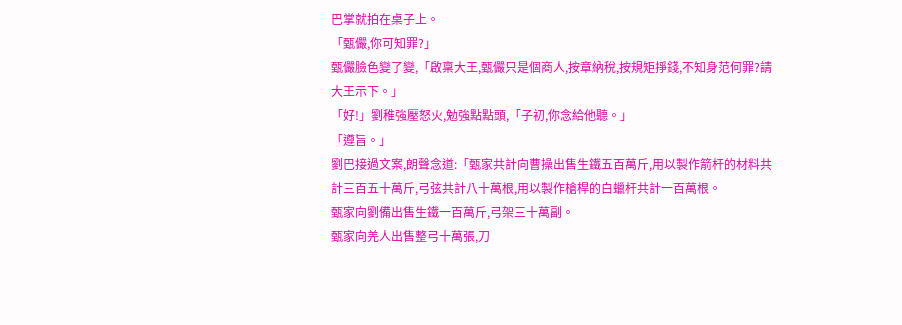巴掌就拍在桌子上。
「甄儼,你可知罪?」
甄儼臉色變了變,「啟稟大王,甄儼只是個商人,按章納稅,按規矩掙錢,不知身范何罪?請大王示下。」
「好!」劉稚強壓怒火,勉強點點頭,「子初,你念給他聽。」
「遵旨。」
劉巴接過文案,朗聲念道:「甄家共計向曹操出售生鐵五百萬斤,用以製作箭杆的材料共計三百五十萬斤,弓弦共計八十萬根,用以製作槍桿的白蠟杆共計一百萬根。
甄家向劉備出售生鐵一百萬斤,弓架三十萬副。
甄家向羌人出售整弓十萬張,刀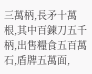三萬柄,長矛十萬根,其中百鍊刀五千柄,出售糧食五百萬石,盾牌五萬面,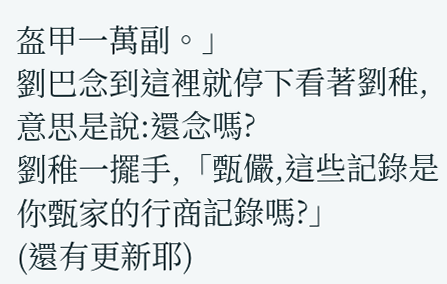盔甲一萬副。」
劉巴念到這裡就停下看著劉稚,意思是說:還念嗎?
劉稚一擺手,「甄儼,這些記錄是你甄家的行商記錄嗎?」
(還有更新耶)